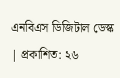এনবিএস ডিজিটাল ডেস্ক | প্রকাশিত: ২৬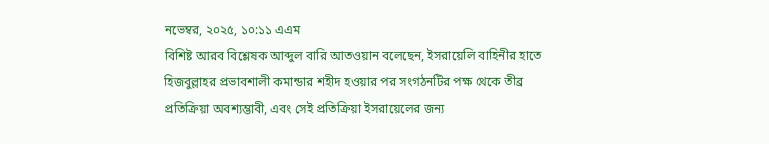নভেম্বর, ২০২৫, ১০:১১ এএম
বিশিষ্ট আরব বিশ্লেষক আব্দুল বারি আতওয়ান বলেছেন, ইসরায়েলি বাহিনীর হাতে হিজবুল্লাহর প্রভাবশালী কমান্ডার শহীদ হওয়ার পর সংগঠনটির পক্ষ থেকে তীব্র প্রতিক্রিয়া অবশ্যম্ভাবী, এবং সেই প্রতিক্রিয়া ইসরায়েলের জন্য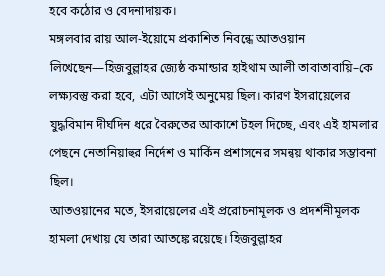হবে কঠোর ও বেদনাদায়ক।
মঙ্গলবার রায় আল-ইয়োমে প্রকাশিত নিবন্ধে আতওয়ান লিখেছেন—হিজবুল্লাহর জ্যেষ্ঠ কমান্ডার হাইথাম আলী তাবাতাবায়ি–কে লক্ষ্যবস্তু করা হবে, এটা আগেই অনুমেয় ছিল। কারণ ইসরায়েলের যুদ্ধবিমান দীর্ঘদিন ধরে বৈরুতের আকাশে টহল দিচ্ছে, এবং এই হামলার পেছনে নেতানিয়াহুর নির্দেশ ও মার্কিন প্রশাসনের সমন্বয় থাকার সম্ভাবনা ছিল।
আতওয়ানের মতে, ইসরায়েলের এই প্ররোচনামূলক ও প্রদর্শনীমূলক হামলা দেখায় যে তারা আতঙ্কে রয়েছে। হিজবুল্লাহর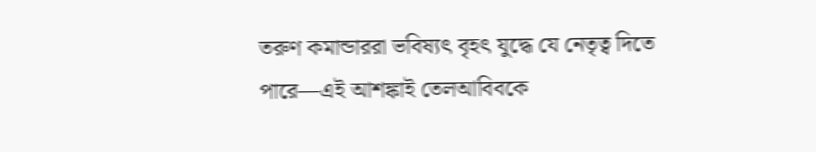তরুণ কমান্ডাররা ভবিষ্যৎ বৃহৎ যুদ্ধে যে নেতৃত্ব দিতে পারে—এই আশঙ্কাই তেলআবিবকে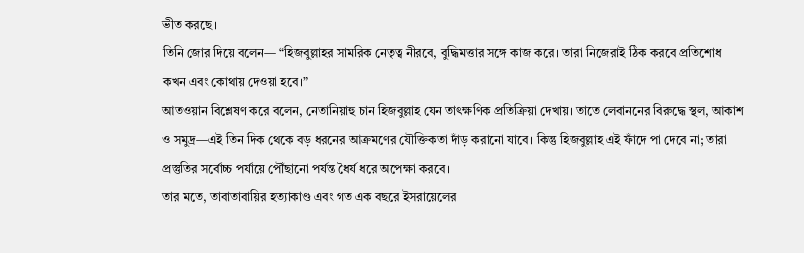ভীত করছে।
তিনি জোর দিয়ে বলেন— “হিজবুল্লাহর সামরিক নেতৃত্ব নীরবে, বুদ্ধিমত্তার সঙ্গে কাজ করে। তারা নিজেরাই ঠিক করবে প্রতিশোধ কখন এবং কোথায় দেওয়া হবে।”
আতওয়ান বিশ্লেষণ করে বলেন, নেতানিয়াহু চান হিজবুল্লাহ যেন তাৎক্ষণিক প্রতিক্রিয়া দেখায়। তাতে লেবাননের বিরুদ্ধে স্থল, আকাশ ও সমুদ্র—এই তিন দিক থেকে বড় ধরনের আক্রমণের যৌক্তিকতা দাঁড় করানো যাবে। কিন্তু হিজবুল্লাহ এই ফাঁদে পা দেবে না; তারা প্রস্তুতির সর্বোচ্চ পর্যায়ে পৌঁছানো পর্যন্ত ধৈর্য ধরে অপেক্ষা করবে।
তার মতে, তাবাতাবায়ির হত্যাকাণ্ড এবং গত এক বছরে ইসরায়েলের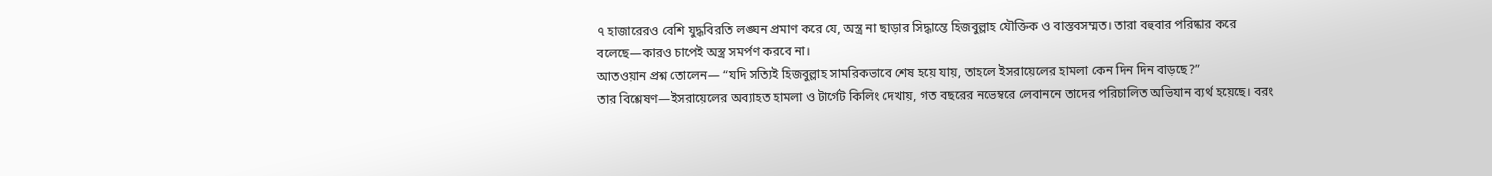৭ হাজারেরও বেশি যুদ্ধবিরতি লঙ্ঘন প্রমাণ করে যে, অস্ত্র না ছাড়ার সিদ্ধান্তে হিজবুল্লাহ যৌক্তিক ও বাস্তবসম্মত। তারা বহুবার পরিষ্কার করে বলেছে—কারও চাপেই অস্ত্র সমর্পণ করবে না।
আতওয়ান প্রশ্ন তোলেন— “যদি সত্যিই হিজবুল্লাহ সামরিকভাবে শেষ হয়ে যায়, তাহলে ইসরায়েলের হামলা কেন দিন দিন বাড়ছে?”
তার বিশ্লেষণ—ইসরায়েলের অব্যাহত হামলা ও টার্গেট কিলিং দেখায়, গত বছরের নভেম্বরে লেবাননে তাদের পরিচালিত অভিযান ব্যর্থ হয়েছে। বরং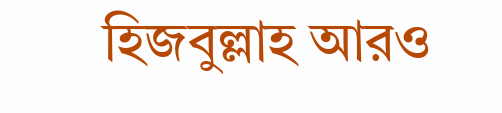হিজবুল্লাহ আরও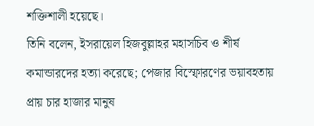শক্তিশালী হয়েছে।
তিনি বলেন, ইসরায়েল হিজবুল্লাহর মহাসচিব ও শীর্ষ কমান্ডারদের হত্যা করেছে; পেজার বিস্ফোরণের ভয়াবহতায় প্রায় চার হাজার মানুষ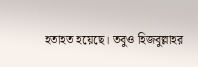হতাহত হয়েছে। তবুও হিজবুল্লাহর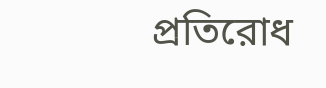প্রতিরোধ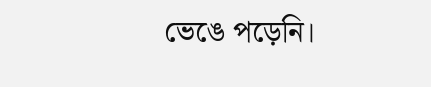ভেঙে পড়েনি।